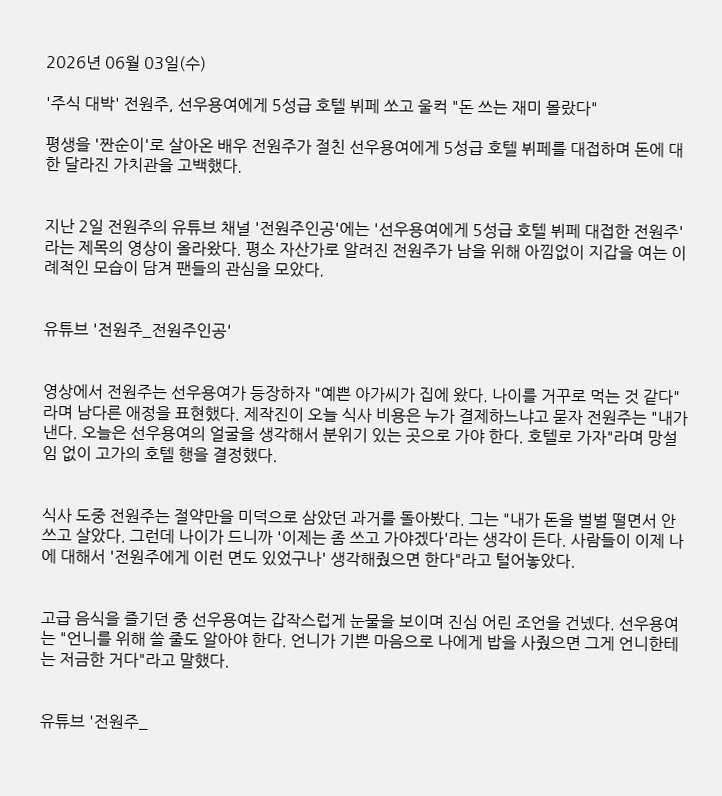2026년 06월 03일(수)

'주식 대박' 전원주, 선우용여에게 5성급 호텔 뷔페 쏘고 울컥 "돈 쓰는 재미 몰랐다"

평생을 '짠순이'로 살아온 배우 전원주가 절친 선우용여에게 5성급 호텔 뷔페를 대접하며 돈에 대한 달라진 가치관을 고백했다.


지난 2일 전원주의 유튜브 채널 '전원주인공'에는 '선우용여에게 5성급 호텔 뷔페 대접한 전원주'라는 제목의 영상이 올라왔다. 평소 자산가로 알려진 전원주가 남을 위해 아낌없이 지갑을 여는 이례적인 모습이 담겨 팬들의 관심을 모았다.


유튜브 '전원주_전원주인공'


영상에서 전원주는 선우용여가 등장하자 "예쁜 아가씨가 집에 왔다. 나이를 거꾸로 먹는 것 같다"라며 남다른 애정을 표현했다. 제작진이 오늘 식사 비용은 누가 결제하느냐고 묻자 전원주는 "내가 낸다. 오늘은 선우용여의 얼굴을 생각해서 분위기 있는 곳으로 가야 한다. 호텔로 가자"라며 망설임 없이 고가의 호텔 행을 결정했다.


식사 도중 전원주는 절약만을 미덕으로 삼았던 과거를 돌아봤다. 그는 "내가 돈을 벌벌 떨면서 안 쓰고 살았다. 그런데 나이가 드니까 '이제는 좀 쓰고 가야겠다'라는 생각이 든다. 사람들이 이제 나에 대해서 '전원주에게 이런 면도 있었구나' 생각해줬으면 한다"라고 털어놓았다.


고급 음식을 즐기던 중 선우용여는 갑작스럽게 눈물을 보이며 진심 어린 조언을 건넸다. 선우용여는 "언니를 위해 쓸 줄도 알아야 한다. 언니가 기쁜 마음으로 나에게 밥을 사줬으면 그게 언니한테는 저금한 거다"라고 말했다.


유튜브 '전원주_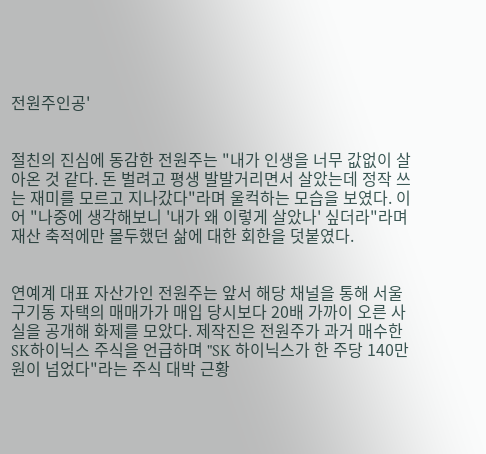전원주인공'


절친의 진심에 동감한 전원주는 "내가 인생을 너무 값없이 살아온 것 같다. 돈 벌려고 평생 발발거리면서 살았는데 정작 쓰는 재미를 모르고 지나갔다"라며 울컥하는 모습을 보였다. 이어 "나중에 생각해보니 '내가 왜 이렇게 살았나' 싶더라"라며 재산 축적에만 몰두했던 삶에 대한 회한을 덧붙였다.


연예계 대표 자산가인 전원주는 앞서 해당 채널을 통해 서울 구기동 자택의 매매가가 매입 당시보다 20배 가까이 오른 사실을 공개해 화제를 모았다. 제작진은 전원주가 과거 매수한 SK하이닉스 주식을 언급하며 "SK 하이닉스가 한 주당 140만 원이 넘었다"라는 주식 대박 근황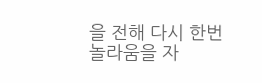을 전해 다시 한번 놀라움을 자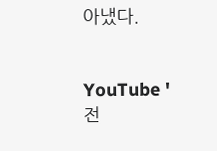아냈다.


YouTube '전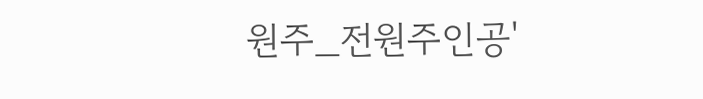원주_전원주인공'